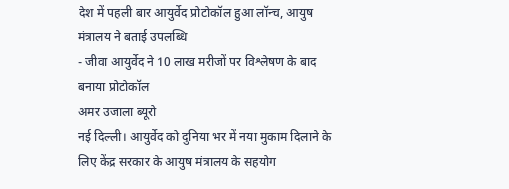देश में पहली बार आयुर्वेद प्रोटोकॉल हुआ लॉन्च, आयुष मंत्रालय ने बताई उपलब्धि
- जीवा आयुर्वेद ने 10 लाख मरीजों पर विश्लेषण के बाद बनाया प्रोटोकॉल
अमर उजाला ब्यूरो
नई दिल्ली। आयुर्वेद को दुनिया भर में नया मुकाम दिलाने के लिए केंद्र सरकार के आयुष मंत्रालय के सहयोग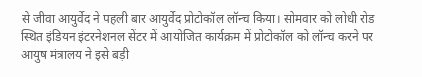से जीवा आयुर्वेद ने पहली बार आयुर्वेद प्रोटोकॉल लॉन्च किया। सोमवार को लोधी रोड स्थित इंडियन इंटरनेशनल सेंटर में आयोजित कार्यक्रम में प्रोटोकॉल को लॉन्च करने पर आयुष मंत्रालय ने इसे बड़ी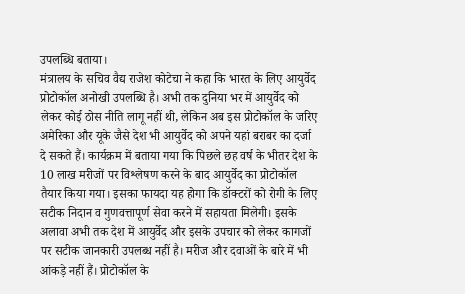उपलब्धि बताया।
मंत्रालय के सचिव वैद्य राजेश कोटेचा ने कहा कि भारत के लिए आयुर्वेद प्रोटोकॉल अनोखी उपलब्धि है। अभी तक दुनिया भर में आयुर्वेद को लेकर कोई ठोस नीति लागू नहीं थी, लेकिन अब इस प्रोटोकॉल के जरिए अमेरिका और यूके जैसे देश भी आयुर्वेद को अपने यहां बराबर का दर्जा दे सकते हैं। कार्यक्रम में बताया गया कि पिछले छह वर्ष के भीतर देश के 10 लाख मरीजों पर विश्लेषण करने के बाद आयुर्वेद का प्रोटोकॉल तैयार किया गया। इसका फायदा यह होगा कि डॉक्टरों को रोगी के लिए सटीक निदान व गुणवत्तापूर्ण सेवा करने में सहायता मिलेगी। इसके अलावा अभी तक देश में आयुर्वेद और इसके उपचार को लेकर कागजों पर सटीक जानकारी उपलब्ध नहीं है। मरीज और दवाओं के बारे में भी आंकड़े नहीं हैं। प्रोटोकॉल के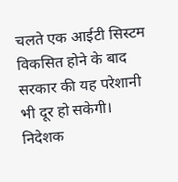चलते एक आईटी सिस्टम विकसित होने के बाद सरकार की यह परेशानी भी दूर हो सकेगी।
निदेशक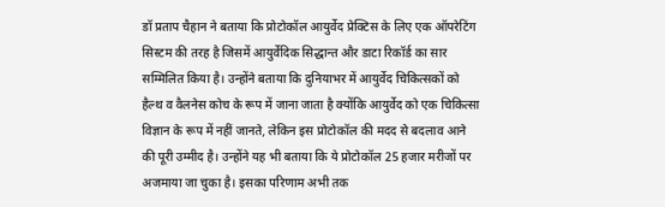डॉ प्रताप चैहान ने बताया कि प्रोटोकॉल आयुर्वेद प्रेक्टिस के लिए एक ऑपरेटिंग सिस्टम की तरह है जिसमें आयुर्वेदिक सिद्धान्त और डाटा रिकॉर्ड का सार सम्मिलित किया है। उन्होंने बताया कि दुनियाभर में आयुर्वेद चिकित्सकों को हैल्थ व वैलनेस कोच के रूप में जाना जाता है क्योंकि आयुर्वेद को एक चिकित्सा विज्ञान के रूप में नहीं जानते, लेकिन इस प्रोटोकॉल की मदद से बदलाव आने की पूरी उम्मीद है। उन्होंने यह भी बताया कि ये प्रोटोकॉल 25 हजार मरीजों पर अजमाया जा चुका है। इसका परिणाम अभी तक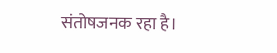संतोषजनक रहा है।